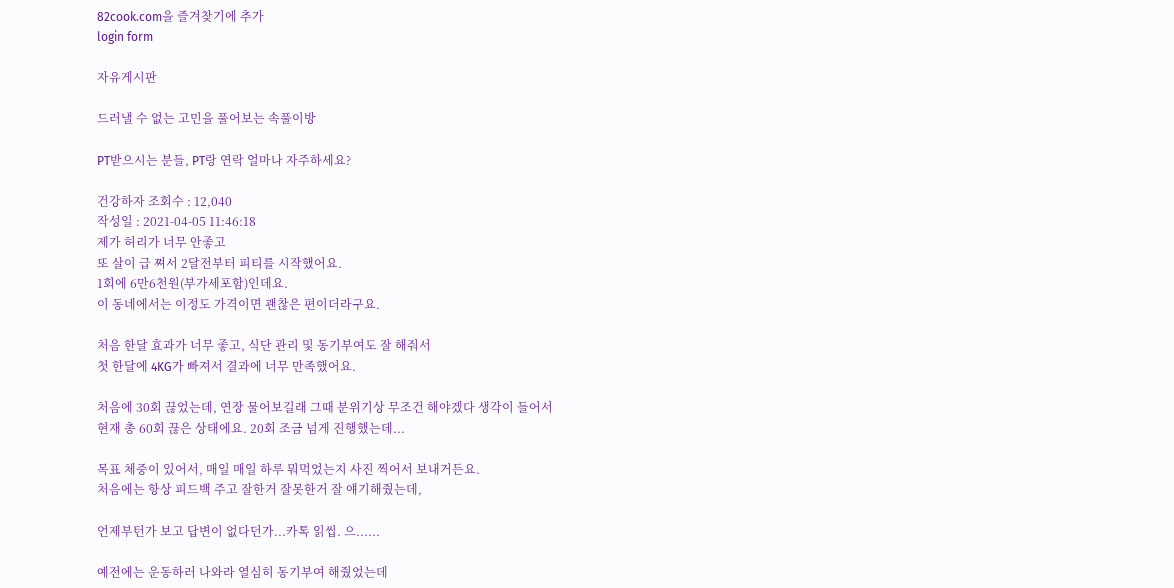82cook.com을 즐겨찾기에 추가
login form

자유게시판

드러낼 수 없는 고민을 풀어보는 속풀이방

PT받으시는 분들, PT랑 연락 얼마나 자주하세요?

건강하자 조회수 : 12,040
작성일 : 2021-04-05 11:46:18
제가 허리가 너무 안좋고
또 살이 급 쪄서 2달전부터 피티를 시작했어요.
1회에 6만6천원(부가세포함)인데요.
이 동네에서는 이정도 가격이면 괜찮은 편이더라구요.

처음 한달 효과가 너무 좋고, 식단 관리 및 동기부여도 잘 해줘서
첫 한달에 4KG가 빠져서 결과에 너무 만족했어요.

처음에 30회 끊었는데, 연장 물어보길래 그때 분위기상 무조건 해야겠다 생각이 들어서
현재 총 60회 끊은 상태에요. 20회 조금 넘게 진행했는데...

목표 체중이 있어서, 매일 매일 하루 뭐먹었는지 사진 찍어서 보내거든요.
처음에는 항상 피드백 주고 잘한거 잘못한거 잘 얘기해줬는데,

언제부턴가 보고 답변이 없다던가...카톡 읽씹. 으......

예전에는 운동하러 나와라 열심히 동기부여 해줬었는데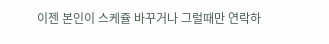이젠 본인이 스케쥴 바꾸거나 그럴때만 연락하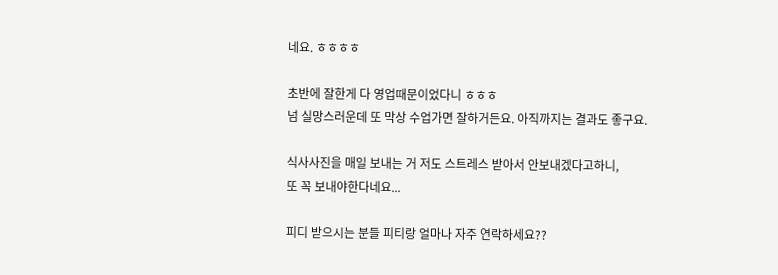네요. ㅎㅎㅎㅎ

초반에 잘한게 다 영업때문이었다니 ㅎㅎㅎ
넘 실망스러운데 또 막상 수업가면 잘하거든요. 아직까지는 결과도 좋구요.

식사사진을 매일 보내는 거 저도 스트레스 받아서 안보내겠다고하니,
또 꼭 보내야한다네요...

피디 받으시는 분들 피티랑 얼마나 자주 연락하세요??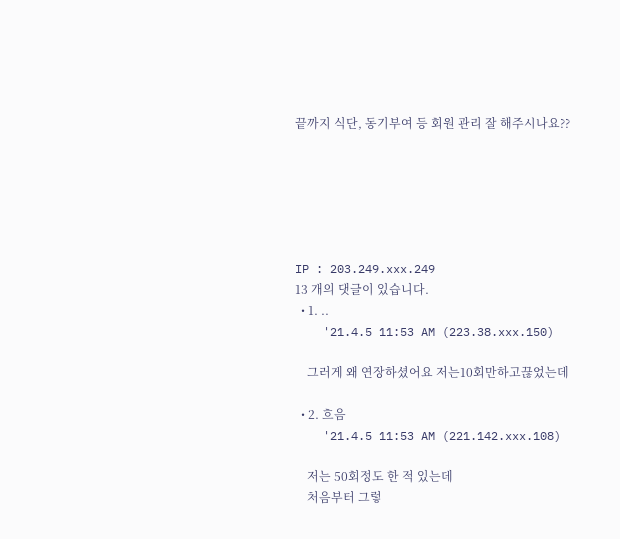끝까지 식단, 동기부여 등 회원 관리 잘 해주시나요??






IP : 203.249.xxx.249
13 개의 댓글이 있습니다.
  • 1. ..
    '21.4.5 11:53 AM (223.38.xxx.150)

    그러게 왜 연장하셨어요 저는10회만하고끊었는데

  • 2. 흐음
    '21.4.5 11:53 AM (221.142.xxx.108)

    저는 50회정도 한 적 있는데
    처음부터 그렇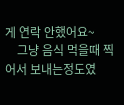게 연락 안했어요~
    그냥 음식 먹을때 찍어서 보내는정도였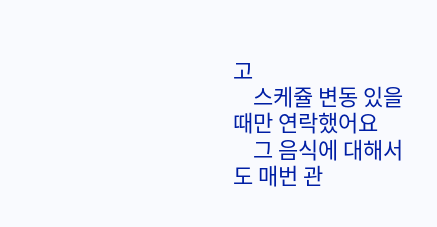고
    스케쥴 변동 있을때만 연락했어요
    그 음식에 대해서도 매번 관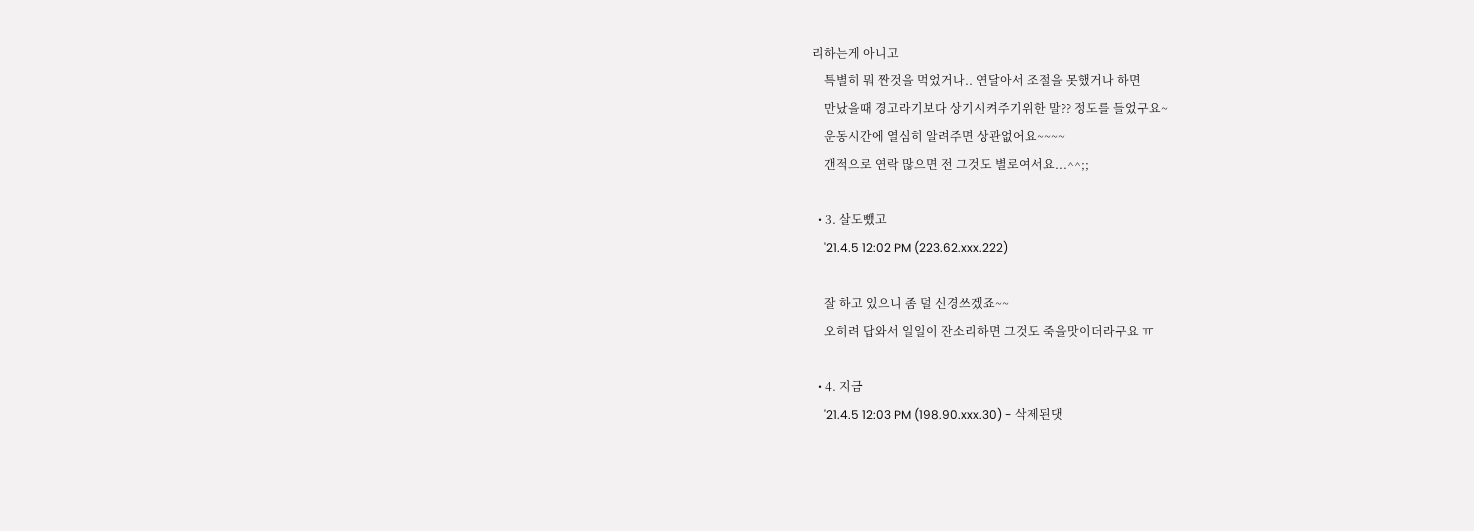리하는게 아니고
    특별히 뭐 짠것을 먹었거나.. 연달아서 조절을 못했거나 하면
    만났을때 경고라기보다 상기시켜주기위한 말?? 정도를 들었구요~
    운동시간에 열심히 알려주면 상관없어요~~~~
    갠적으로 연락 많으면 전 그것도 별로여서요...^^;;

  • 3. 살도뺐고
    '21.4.5 12:02 PM (223.62.xxx.222)

    잘 하고 있으니 좀 덜 신경쓰겠죠~~
    오히려 답와서 일일이 잔소리하면 그것도 죽을맛이더라구요 ㅠ

  • 4. 지금
    '21.4.5 12:03 PM (198.90.xxx.30) - 삭제된댓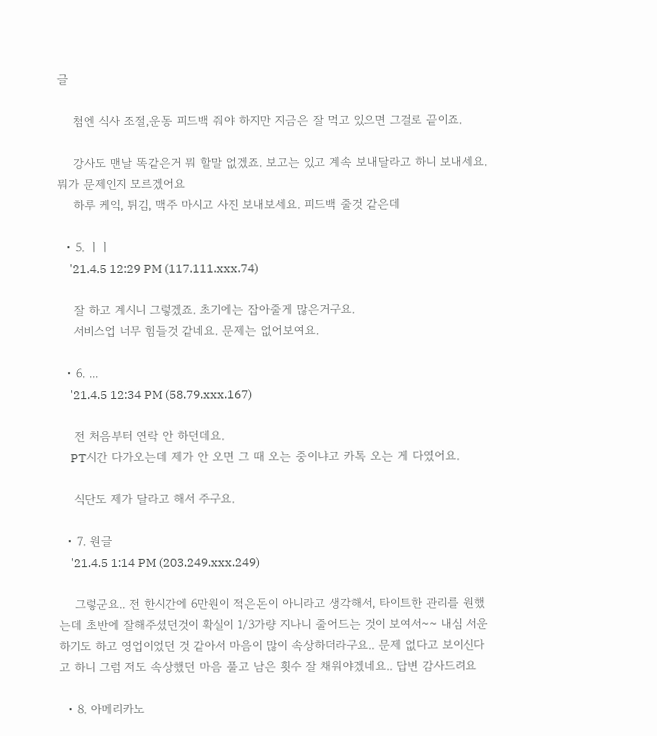글

    첨엔 식사 조절,운동 피드백 줘야 하지만 지금은 잘 먹고 있으면 그걸로 끝이죠.

    강사도 맨날 똑같은거 뭐 할말 없겠죠. 보고는 있고 계속 보내달라고 하니 보내세요. 뭐가 문제인지 모르겠어요
    하루 케익, 튀김, 맥주 마시고 사진 보내보세요. 피드백 줄것 같은데

  • 5. ㅣㅣ
    '21.4.5 12:29 PM (117.111.xxx.74)

    잘 하고 계시니 그렇겠죠. 초기에는 잡아줄게 많은거구요.
    서비스업 너무 힘들것 같네요. 문제는 없어보여요.

  • 6. ...
    '21.4.5 12:34 PM (58.79.xxx.167)

    전 처음부터 연락 안 하던데요.
    PT시간 다가오는데 제가 안 오면 그 때 오는 중이냐고 카톡 오는 게 다였어요.

    식단도 제가 달라고 해서 주구요.

  • 7. 원글
    '21.4.5 1:14 PM (203.249.xxx.249)

    그렇군요.. 전 한시간에 6만원이 적은돈이 아니라고 생각해서, 타이트한 관리를 원했는데 초반에 잘해주셨던것이 확실이 1/3가량 지나니 줄어드는 것이 보여서~~ 내심 서운하기도 하고 영업이었던 것 같아서 마음이 많이 속상하더라구요.. 문제 없다고 보이신다고 하니 그럼 저도 속상했던 마음 풀고 남은 횟수 잘 채워야겠네요.. 답변 감사드려요

  • 8. 아메리카노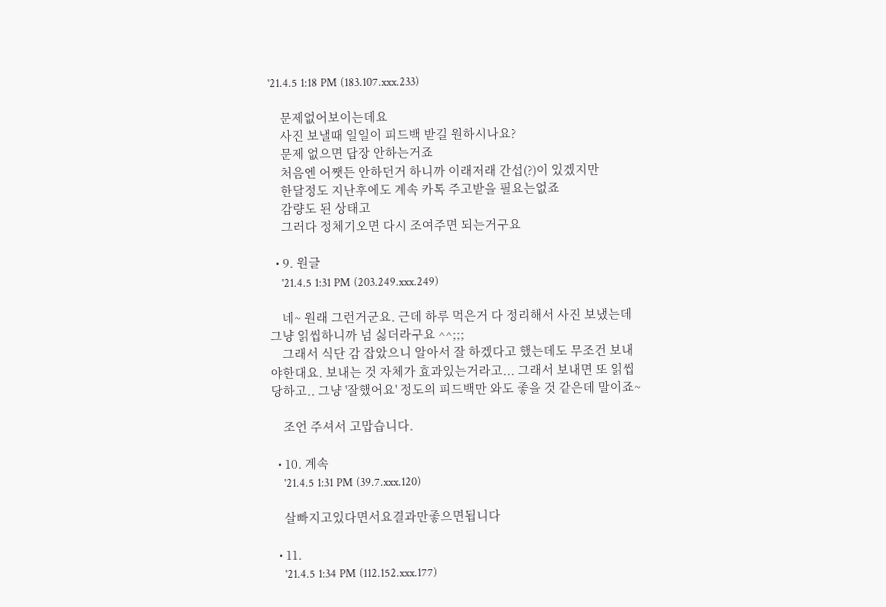'21.4.5 1:18 PM (183.107.xxx.233)

    문제없어보이는데요
    사진 보낼때 일일이 피드백 받길 원하시나요?
    문제 없으면 답장 안하는거죠
    처음엔 어쨋든 안하던거 하니까 이래저래 간섭(?)이 있겠지만
    한달정도 지난후에도 계속 카톡 주고받을 필요는없죠
    감량도 된 상태고
    그러다 정체기오면 다시 조여주면 되는거구요

  • 9. 원글
    '21.4.5 1:31 PM (203.249.xxx.249)

    네~ 원래 그런거군요. 근데 하루 먹은거 다 정리해서 사진 보냈는데 그냥 읽씹하니까 넘 싫더라구요 ^^;;;
    그래서 식단 감 잡았으니 알아서 잘 하겠다고 했는데도 무조건 보내야한대요. 보내는 것 자체가 효과있는거라고... 그래서 보내면 또 읽씹 당하고.. 그냥 '잘했어요' 정도의 피드백만 와도 좋을 것 같은데 말이죠~

    조언 주셔서 고맙습니다.

  • 10. 계속
    '21.4.5 1:31 PM (39.7.xxx.120)

    살빠지고있다면서요결과만좋으면됩니다

  • 11.
    '21.4.5 1:34 PM (112.152.xxx.177)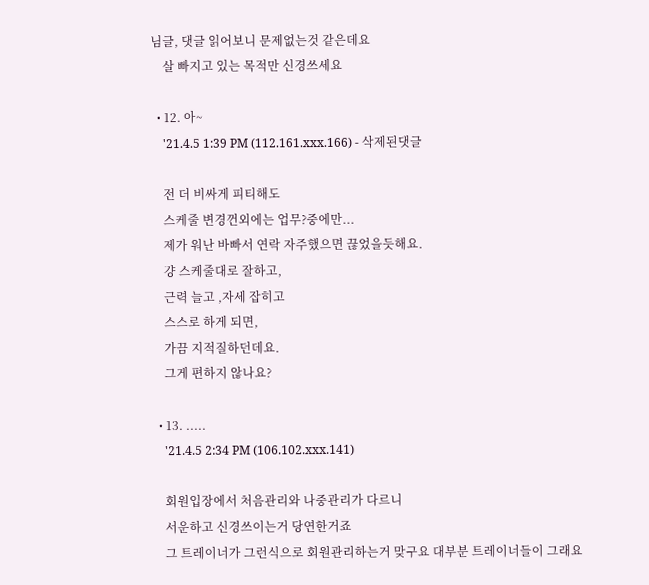님글, 댓글 읽어보니 문제없는것 같은데요
    살 빠지고 있는 목적만 신경쓰세요

  • 12. 아~
    '21.4.5 1:39 PM (112.161.xxx.166) - 삭제된댓글

    전 더 비싸게 피티해도
    스케줄 변경껀외에는 업무?중에만...
    제가 워난 바빠서 연락 자주했으면 끊었을듯해요.
    걍 스케줄대로 잘하고,
    근력 늘고 ,자세 잡히고
    스스로 하게 되면,
    가끔 지적질하던데요.
    그게 편하지 않나요?

  • 13. .....
    '21.4.5 2:34 PM (106.102.xxx.141)

    회원입장에서 처음관리와 나중관리가 다르니
    서운하고 신경쓰이는거 당연한거죠
    그 트레이너가 그런식으로 회원관리하는거 맞구요 대부분 트레이너들이 그래요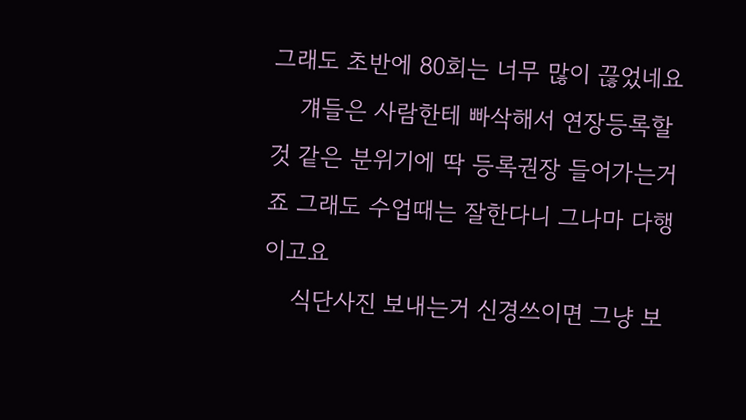그래도 초반에 80회는 너무 많이 끊었네요
    걔들은 사람한테 빠삭해서 연장등록할것 같은 분위기에 딱 등록권장 들어가는거죠 그래도 수업때는 잘한다니 그나마 다행이고요
    식단사진 보내는거 신경쓰이면 그냥 보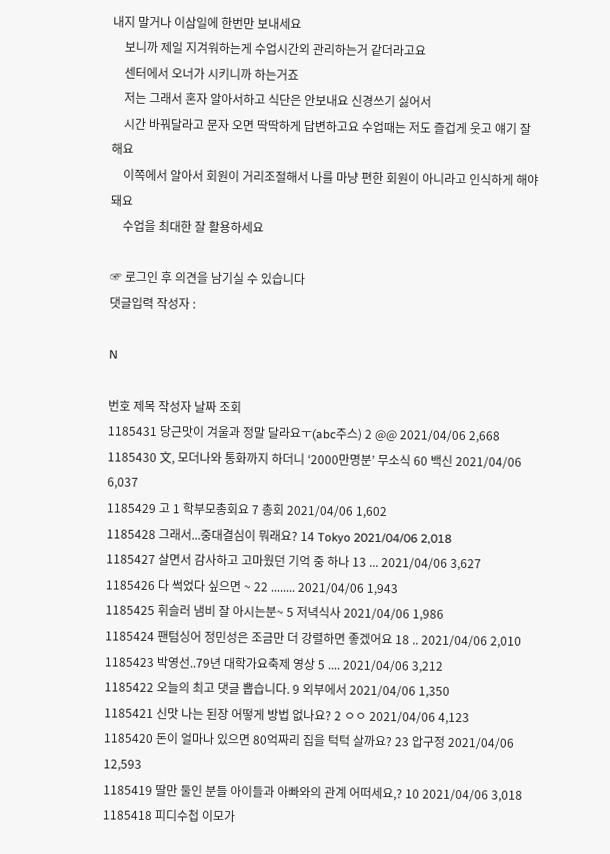내지 말거나 이삼일에 한번만 보내세요
    보니까 제일 지겨워하는게 수업시간외 관리하는거 같더라고요
    센터에서 오너가 시키니까 하는거죠
    저는 그래서 혼자 알아서하고 식단은 안보내요 신경쓰기 싫어서
    시간 바꿔달라고 문자 오면 딱딱하게 답변하고요 수업때는 저도 즐겁게 웃고 얘기 잘해요
    이쪽에서 알아서 회원이 거리조절해서 나를 마냥 편한 회원이 아니라고 인식하게 해야 돼요
    수업을 최대한 잘 활용하세요

☞ 로그인 후 의견을 남기실 수 있습니다
댓글입력 작성자 :

N

번호 제목 작성자 날짜 조회
1185431 당근맛이 겨울과 정말 달라요ㅜ(abc주스) 2 @@ 2021/04/06 2,668
1185430 文, 모더나와 통화까지 하더니 ‘2000만명분’ 무소식 60 백신 2021/04/06 6,037
1185429 고 1 학부모총회요 7 총회 2021/04/06 1,602
1185428 그래서...중대결심이 뭐래요? 14 Tokyo 2021/04/06 2,018
1185427 살면서 감사하고 고마웠던 기억 중 하나 13 ... 2021/04/06 3,627
1185426 다 썩었다 싶으면 ~ 22 ........ 2021/04/06 1,943
1185425 휘슬러 냄비 잘 아시는분~ 5 저녁식사 2021/04/06 1,986
1185424 팬텀싱어 정민성은 조금만 더 강렬하면 좋겠어요 18 .. 2021/04/06 2,010
1185423 박영선..79년 대학가요축제 영상 5 .... 2021/04/06 3,212
1185422 오늘의 최고 댓글 뽑습니다. 9 외부에서 2021/04/06 1,350
1185421 신맛 나는 된장 어떻게 방법 없나요? 2 ㅇㅇ 2021/04/06 4,123
1185420 돈이 얼마나 있으면 80억짜리 집을 턱턱 살까요? 23 압구정 2021/04/06 12,593
1185419 딸만 둘인 분들 아이들과 아빠와의 관계 어떠세요,? 10 2021/04/06 3,018
1185418 피디수첩 이모가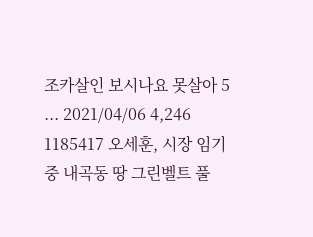조카살인 보시나요 못살아 5 ... 2021/04/06 4,246
1185417 오세훈, 시장 임기 중 내곡동 땅 그린벨트 풀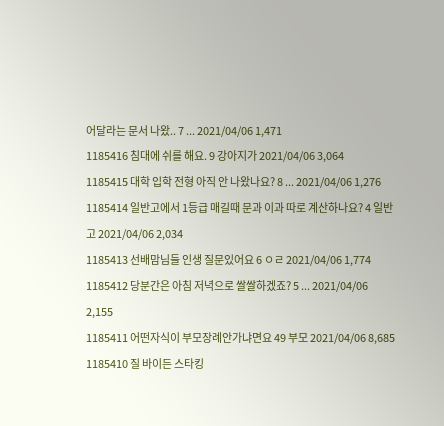어달라는 문서 나왔.. 7 ... 2021/04/06 1,471
1185416 침대에 쉬를 해요. 9 강아지가 2021/04/06 3,064
1185415 대학 입학 전형 아직 안 나왔나요? 8 ... 2021/04/06 1,276
1185414 일반고에서 1등급 매길때 문과 이과 따로 계산하나요? 4 일반고 2021/04/06 2,034
1185413 선배맘님들 인생 질문있어요 6 ㅇㄹ 2021/04/06 1,774
1185412 당분간은 아침 저녁으로 쌀쌀하겠죠? 5 ... 2021/04/06 2,155
1185411 어떤자식이 부모장례안가냐면요 49 부모 2021/04/06 8,685
1185410 질 바이든 스타킹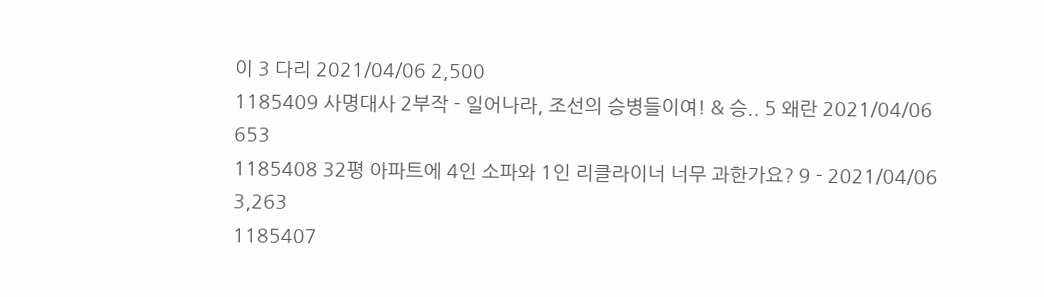이 3 다리 2021/04/06 2,500
1185409 사명대사 2부작 - 일어나라, 조선의 승병들이여! & 승.. 5 왜란 2021/04/06 653
1185408 32평 아파트에 4인 소파와 1인 리클라이너 너무 과한가요? 9 - 2021/04/06 3,263
1185407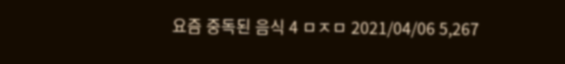요즘 중독된 음식 4 ㅁㅈㅁ 2021/04/06 5,267